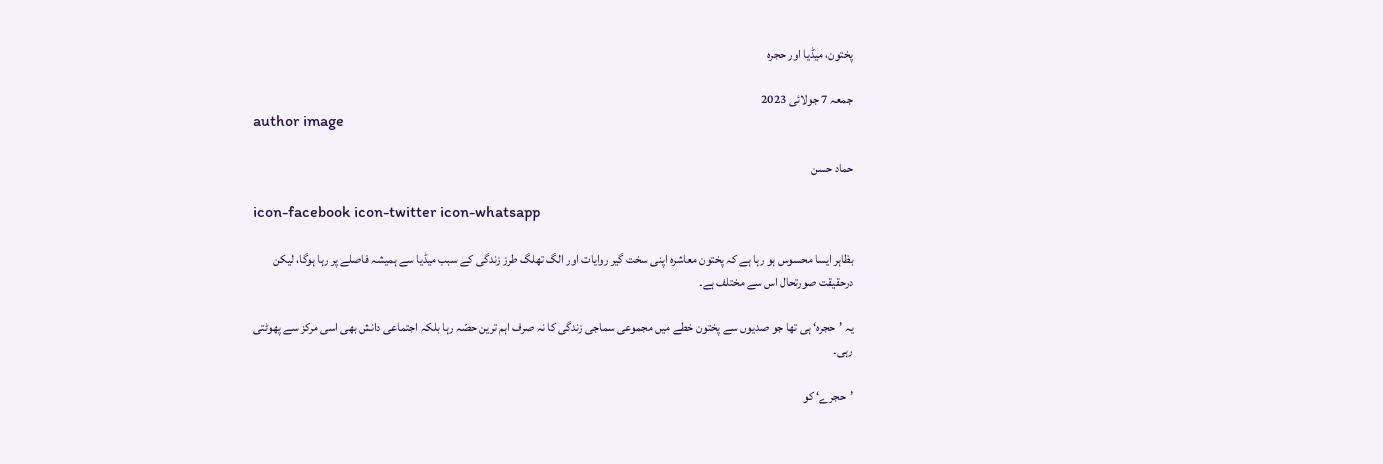پختون، میڈیا اور حجرہ

جمعہ 7 جولائی 2023
author image

حماد حسن

icon-facebook icon-twitter icon-whatsapp

بظاہر ایسا محسوس ہو رہا ہے کہ پختون معاشرہ اپنی سخت گیر روایات اور الگ تھلگ طرز زندگی کے سبب میڈیا سے ہمیشہ فاصلے پر رہا ہوگا، لیکن درحقیقت صورتحال اس سے مختلف ہے۔

یہ ’حجرہ‘ ہی تھا جو صدیوں سے پختون خطے میں مجموعی سماجی زندگی کا نہ صرف اہم ترین حصّہ رہا بلکہ اجتماعی دانش بھی اسی مرکز سے پھوٹتی رہی۔

’حجرے‘ کو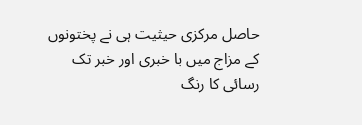حاصل مرکزی حیثیت ہی نے پختونوں کے مزاج میں با خبری اور خبر تک رسائی کا رنگ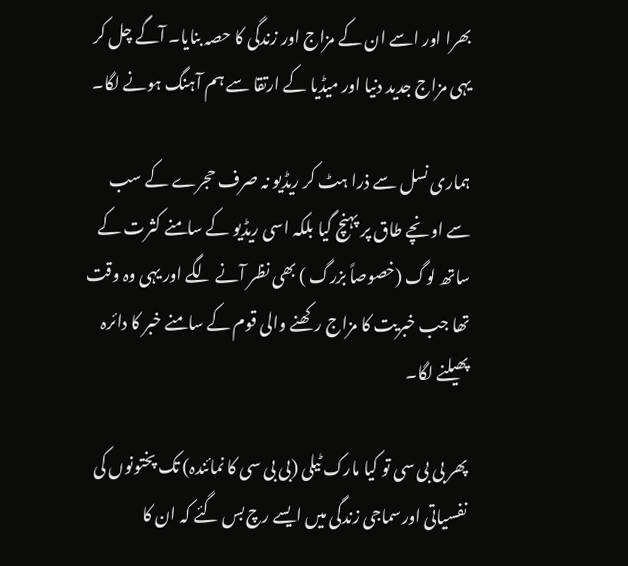بھرا اور اسے ان کے مزاج اور زندگی کا حصہ بنایا۔ آگے چل کر یہی مزاج جدید دنیا اور میڈیا کے ارتقا سے ہم آہنگ ہونے لگا۔

ہماری نسل سے ذرا ہٹ کر ریڈیو نہ صرف حجرے کے سب سے اونچے طاق پر پہنچ گیا بلکہ اسی ریڈیو کے سامنے کثرت کے ساتھ لوگ (خصوصاً بزرگ ) بھی نظر آنے لگے اور یہی وہ وقت تھا جب خبریت کا مزاج رکھنے والی قوم کے سامنے خبر کا دائرہ پھیلنے لگا۔

پھر بی بی سی تو کیا مارک ٹیلی (بی بی سی کا نمائندہ) تک پختونوں کی نفسیاتی اورسماجی زندگی میں ایسے رچ بس گئے کہ ان کا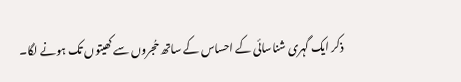ذکر ایک گہری شناسائی کے احساس کے ساتھ حُجروں سے کھیتوں تک ہونے لگا۔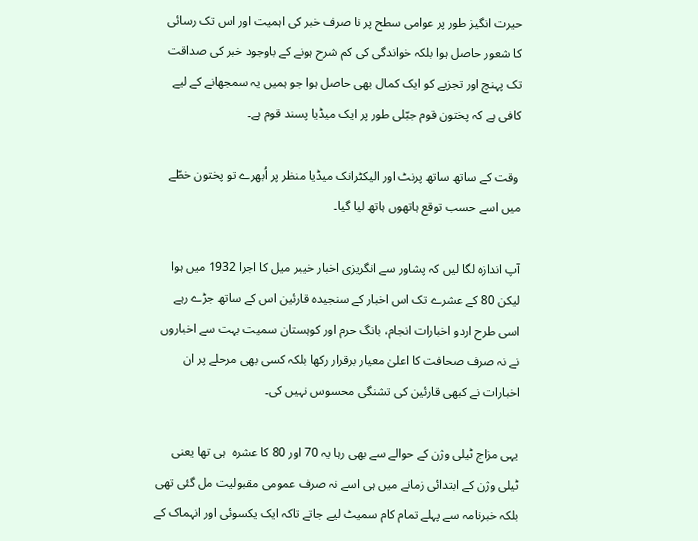حیرت انگیز طور پر عوامی سطح پر نا صرف خبر کی اہمیت اور اس تک رسائی کا شعور حاصل ہوا بلکہ خواندگی کی کم شرح ہونے کے باوجود خبر کی صداقت تک پہنچ اور تجزیے کو ایک کمال بھی حاصل ہوا جو ہمیں یہ سمجھانے کے لیے کافی ہے کہ پختون قوم جبّلی طور پر ایک میڈیا پسند قوم ہے۔

 وقت کے ساتھ ساتھ پرنٹ اور الیکٹرانک میڈیا منظر پر اُبھرے تو پختون خطّے میں اسے حسب توقع ہاتھوں ہاتھ لیا گیا۔

آپ اندازہ لگا لیں کہ پشاور سے انگریزی اخبار خیبر میل کا اجرا 1932 میں ہوا لیکن 80 کے عشرے تک اس اخبار کے سنجیدہ قارئین اس کے ساتھ جڑے رہے اسی طرح اردو اخبارات انجام، بانگ حرم اور کوہستان سمیت بہت سے اخباروں نے نہ صرف صحافت کا اعلیٰ معیار برقرار رکھا بلکہ کسی بھی مرحلے پر ان اخبارات نے کبھی قارئین کی تشنگی محسوس نہیں کی۔

یہی مزاج ٹیلی وژن کے حوالے سے بھی رہا یہ 70 اور 80 کا عشرہ  ہی تھا یعنی ٹیلی وژن کے ابتدائی زمانے میں ہی اسے نہ صرف عمومی مقبولیت مل گئی تھی بلکہ خبرنامہ سے پہلے تمام کام سمیٹ لیے جاتے تاکہ ایک یکسوئی اور انہماک کے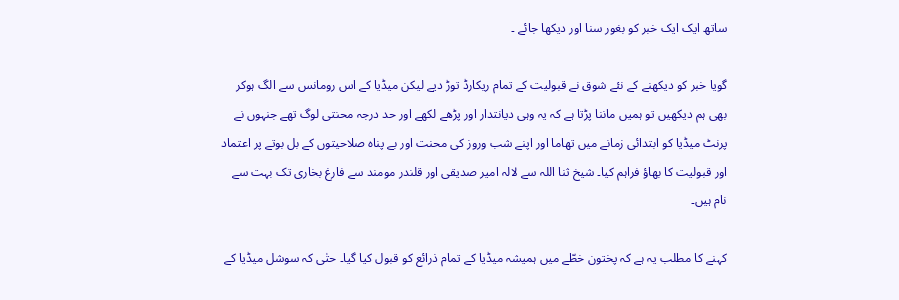ساتھ ایک ایک خبر کو بغور سنا اور دیکھا جائے ۔

گویا خبر کو دیکھنے کے نئے شوق نے قبولیت کے تمام ریکارڈ توڑ دیے لیکن میڈیا کے اس رومانس سے الگ ہوکر بھی ہم دیکھیں تو ہمیں ماننا پڑتا ہے کہ یہ وہی دیانتدار اور پڑھے لکھے اور حد درجہ محنتی لوگ تھے جنہوں نے پرنٹ میڈیا کو ابتدائی زمانے میں تھاما اور اپنے شب وروز کی محنت اور بے پناہ صلاحیتوں کے بل بوتے پر اعتماد اور قبولیت کا بھاؤ فراہم کیا۔ شیخ ثنا اللہ سے لالہ امیر صدیقی اور قلندر مومند سے فارغ بخاری تک بہت سے نام ہیں۔

کہنے کا مطلب یہ ہے کہ پختون خطّے میں ہمیشہ میڈیا کے تمام ذرائع کو قبول کیا گیا۔ حتٰی کہ سوشل میڈیا کے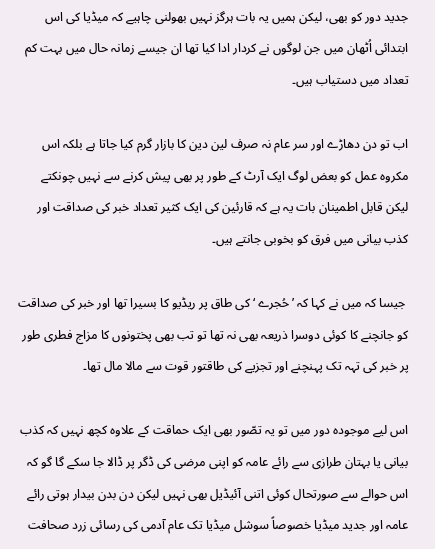جدید دور کو بھی، لیکن ہمیں یہ بات ہرگز نہیں بھولنی چاہیے کہ میڈیا کی اس ابتدائی اُٹھان میں جن لوگوں نے کردار ادا کیا تھا ان جیسے زمانہ حال میں بہت کم تعداد میں دستیاب ہیں۔

اب تو دن دھاڑے اور سر عام نہ صرف لین دین کا بازار گرم کیا جاتا ہے بلکہ اس مکروہ عمل کو بعض لوگ ایک آرٹ کے طور پر بھی پیش کرنے سے نہیں چونکتے لیکن قابل اطمینان بات یہ ہے کہ قارئین کی ایک کثیر تعداد خبر کی صداقت اور کذب بیانی میں فرق کو بخوبی جانتے ہیں۔

 جیسا کہ میں نے کہا کہ ’حُجرے ‘کی طاق پر ریڈیو کا بسیرا تھا اور خبر کی صداقت کو جانچنے کا کوئی دوسرا ذریعہ بھی نہ تھا تو تب بھی پختونوں کا مزاج فطری طور پر خبر کی تہہ تک پہنچنے اور تجزیے کی طاقتور قوت سے مالا مال تھا۔

اس لیے موجودہ دور میں تو یہ تصّور بھی ایک حماقت کے علاوہ کچھ نہیں کہ کذب بیانی یا بہتان طرازی سے رائے عامہ کو اپنی مرضی کی ڈگر پر ڈالا جا سکے گا گو کہ اس حوالے سے صورتحال کوئی اتنی آئیڈیل بھی نہیں لیکن دن بدن بیدار ہوتی رائے عامہ اور جدید میڈیا خصوصاً سوشل میڈیا تک عام آدمی کی رسائی زرد صحافت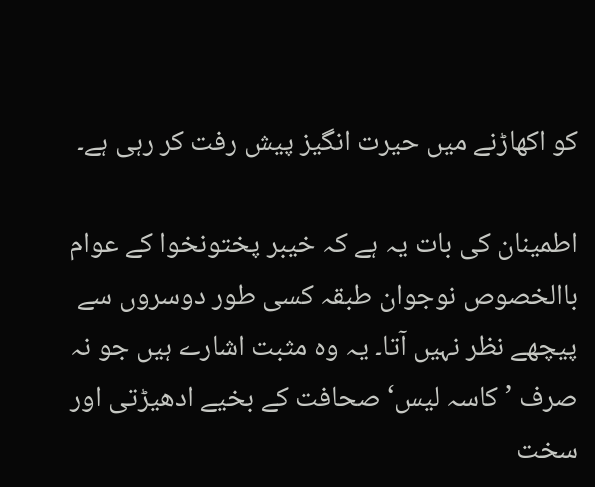کو اکھاڑنے میں حیرت انگیز پیش رفت کر رہی ہے۔

اطمینان کی بات یہ ہے کہ خیبر پختونخوا کے عوام باالخصوص نوجوان طبقہ کسی طور دوسروں سے پیچھے نظر نہیں آتا۔ یہ وہ مثبت اشارے ہیں جو نہ صرف ’کاسہ لیس‘ صحافت کے بخیے ادھیڑتی اور سخت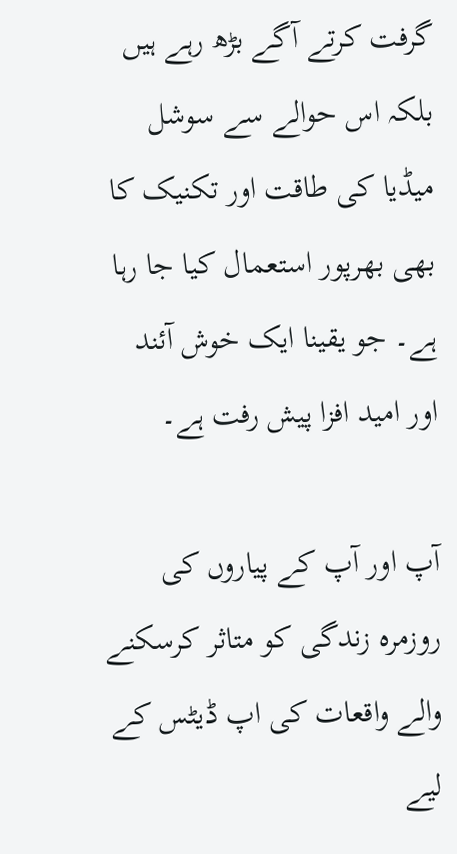گرفت کرتے آگے بڑھ رہے ہیں بلکہ اس حوالے سے سوشل میڈیا کی طاقت اور تکنیک کا بھی بھرپور استعمال کیا جا رہا ہے۔ جو یقینا ایک خوش آئند اور امید افزا پیش رفت ہے۔

آپ اور آپ کے پیاروں کی روزمرہ زندگی کو متاثر کرسکنے والے واقعات کی اپ ڈیٹس کے لیے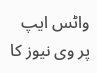واٹس ایپ پر وی نیوز کا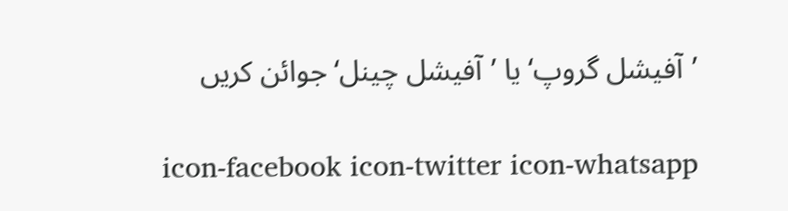’آفیشل گروپ‘ یا ’آفیشل چینل‘ جوائن کریں

icon-facebook icon-twitter icon-whatsapp